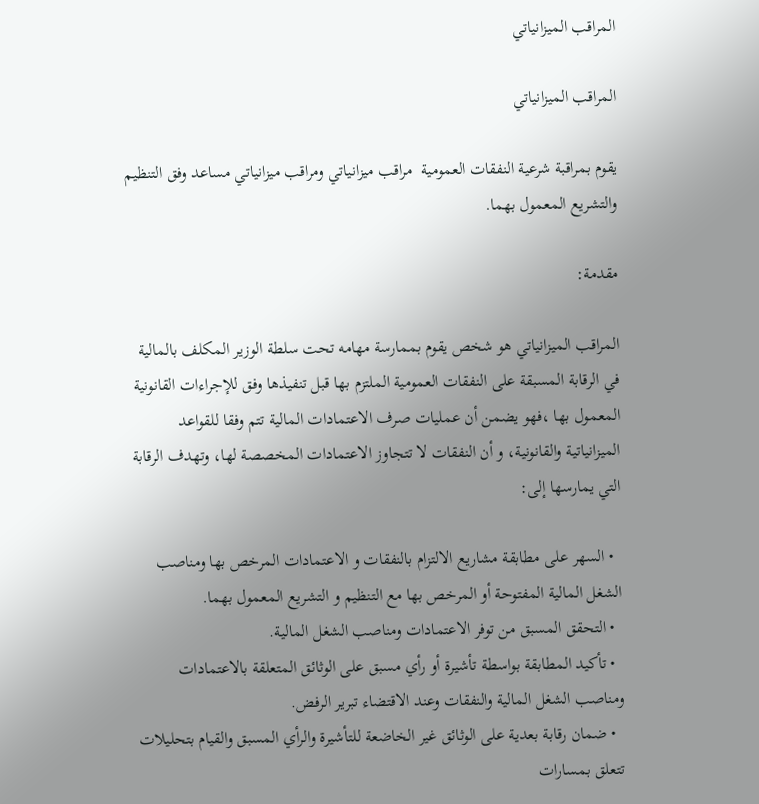المراقب الميزانياتي

المراقب الميزانياتي

يقوم بمراقبة شرعية النفقات العمومية  مراقب ميزانياتي ومراقب ميزانياتي مساعد وفق التنظيم والتشريع المعمول بهما.

مقدمة:

المراقب الميزانياتي هو شخص يقوم بممارسة مهامه تحت سلطة الوزير المكلف بالمالية في الرقابة المسبقة على النفقات العمومية الملتزم بها قبل تنفيذها وفق للإجراءات القانونية المعمول بها ،فهو يضمن أن عمليات صرف الاعتمادات المالية تتم وفقا للقواعد الميزانياتية والقانونية، و أن النفقات لا تتجاوز الاعتمادات المخصصة لها، وتهدف الرقابة التي يمارسها إلى:

  • السهر على مطابقة مشاريع الالتزام بالنفقات و الاعتمادات المرخص بها ومناصب الشغل المالية المفتوحة أو المرخص بها مع التنظيم و التشريع المعمول بهما.
  • التحقق المسبق من توفر الاعتمادات ومناصب الشغل المالية.
  • تأكيد المطابقة بواسطة تأشيرة أو رأي مسبق على الوثائق المتعلقة بالاعتمادات ومناصب الشغل المالية والنفقات وعند الاقتضاء تبرير الرفض.
  • ضمان رقابة بعدية على الوثائق غير الخاضعة للتأشيرة والرأي المسبق والقيام بتحليلات تتعلق بمسارات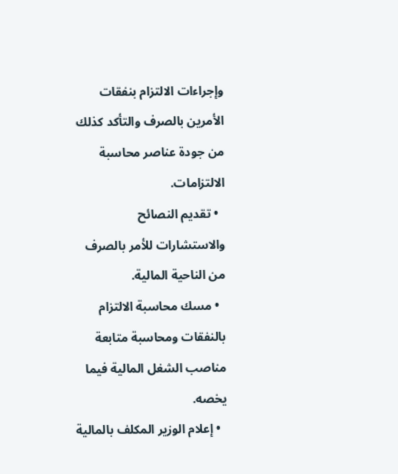وإجراءات الالتزام بنفقات الأمرين بالصرف والتأكد كذلك من جودة عناصر محاسبة الالتزامات.
  • تقديم النصائح والاستشارات للأمر بالصرف من الناحية المالية.
  • مسك محاسبة الالتزام بالنفقات ومحاسبة متابعة مناصب الشغل المالية فيما يخصه.
  • إعلام الوزير المكلف بالمالية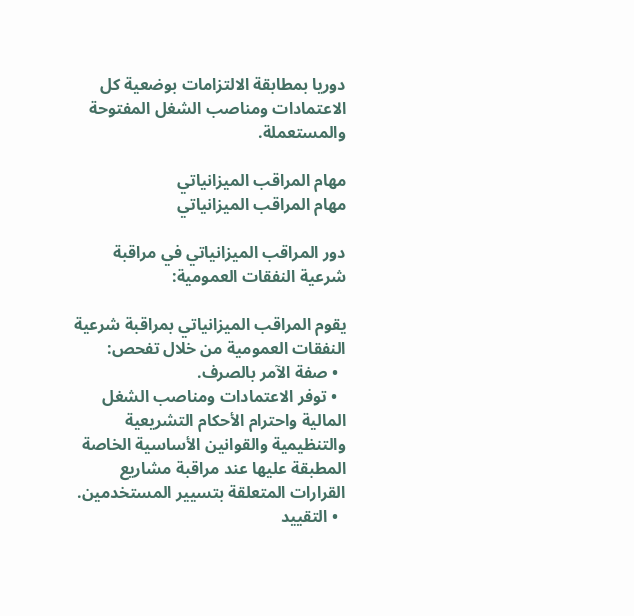دوريا بمطابقة الالتزامات بوضعية كل الاعتمادات ومناصب الشغل المفتوحة والمستعملة.

مهام المراقب الميزانياتي
مهام المراقب الميزانياتي

دور المراقب الميزانياتي في مراقبة شرعية النفقات العمومية:

يقوم المراقب الميزانياتي بمراقبة شرعية النفقات العمومية من خلال تفحص:
  • صفة الآمر بالصرف.
  • توفر الاعتمادات ومناصب الشغل المالية واحترام الأحكام التشريعية والتنظيمية والقوانين الأساسية الخاصة المطبقة عليها عند مراقبة مشاريع القرارات المتعلقة بتسيير المستخدمين.
  • التقييد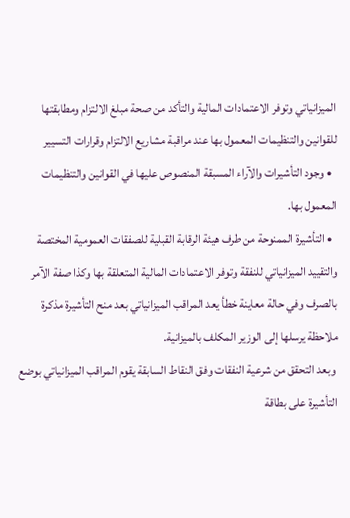الميزانياتي وتوفر الاعتمادات المالية والتأكد من صحة مبلغ الالتزام ومطابقتها للقوانين والتنظيمات المعمول بها عند مراقبة مشاريع الالتزام وقرارات التسيير
  • وجود التأشيرات والآراء المسبقة المنصوص عليها في القوانين والتنظيمات المعمول بها.
  • التأشيرة الممنوحة من طرف هيئة الرقابة القبلية للصفقات العمومية المختصة والتقييد الميزانياتي للنفقة وتوفر الاعتمادات المالية المتعلقة بها وكذا صفة الآمر بالصرف وفي حالة معاينة خطأ يعد المراقب الميزانياتي بعد منح التأشيرة مذكرة ملاحظة يرسلها إلى الوزير المكلف بالميزانية.
 وبعد التحقق من شرعية النفقات وفق النقاط السابقة يقوم المراقب الميزانياتي بوضع التأشيرة على بطاقة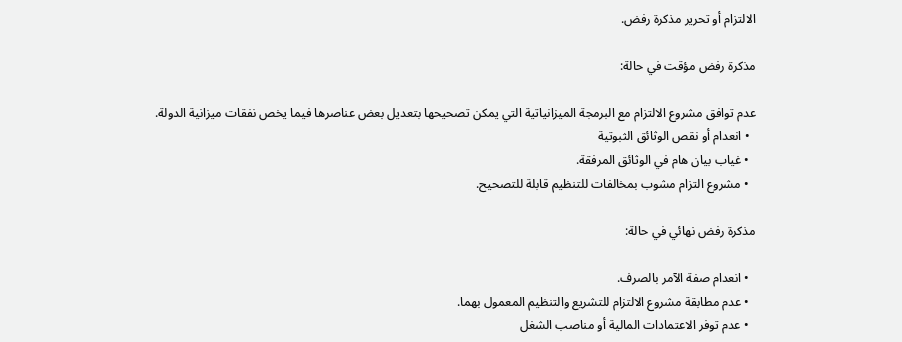الالتزام أو تحرير مذكرة رفض.

مذكرة رفض مؤقت في حالة:

عدم توافق مشروع الالتزام مع البرمجة الميزانياتية التي يمكن تصحيحها بتعديل بعض عناصرها فيما يخص نفقات ميزانية الدولة.
  • انعدام أو نقص الوثائق الثبوتية
  • غياب بيان هام في الوثائق المرفقة.
  • مشروع التزام مشوب بمخالفات للتنظيم قابلة للتصحيح.

مذكرة رفض نهائي في حالة:

  • انعدام صفة الآمر بالصرف.
  • عدم مطابقة مشروع الالتزام للتشريع والتنظيم المعمول بهما.
  • عدم توفر الاعتمادات المالية أو مناصب الشغل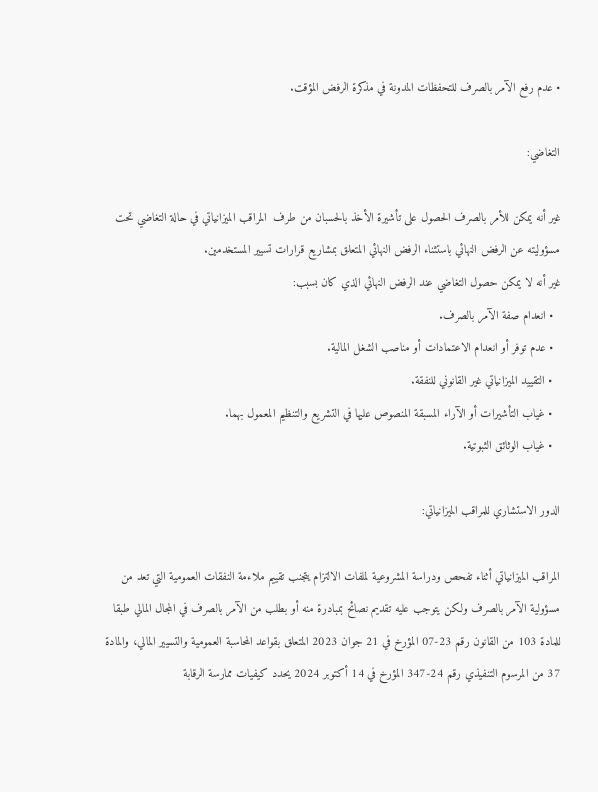• عدم رفع الآمر بالصرف للتحفظات المدونة في مذكرة الرفض المؤقت.

التغاضي:

غير أنه يمكن للأمر بالصرف الحصول على تأشيرة الأخذ بالحسبان من طرف  المراقب الميزانياتي في حالة التغاضي تحت مسؤوليته عن الرفض النهائي باستثناء الرفض النهائي المتعلق بمشاريع قرارات تسيير المستخدمين.
غير أنه لا يمكن حصول التغاضي عند الرفض النهائي الذي كان بسبب:
  • انعدام صفة الآمر بالصرف.
  • عدم توفر أو انعدام الاعتمادات أو مناصب الشغل المالية.
  • التقييد الميزانياتي غير القانوني للنفقة.
  • غياب التأشيرات أو الآراء المسبقة المنصوص عليها في التشريع والتنظيم المعمول بهما.
  • غياب الوثائق الثبوتية.

الدور الاستشاري للمراقب الميزانياتي:

المراقب الميزانياتي أثناء تفحص ودراسة المشروعية لملفات الالتزام يتجنب تقييم ملاءمة النفقات العمومية التي تعد من مسؤولية الآمر بالصرف ولكن يتوجب عليه تقديم نصائح بمبادرة منه أو بطلب من الآمر بالصرف في المجال المالي طبقا للمادة 103 من القانون رقم 23-07 المؤرخ في 21 جوان 2023 المتعلق بقواعد المحاسبة العمومية والتسيير المالي، والمادة 37 من المرسوم التنفيذي رقم 24-347 المؤرخ في 14 أكتوبر 2024 يحدد كيفيات ممارسة الرقابة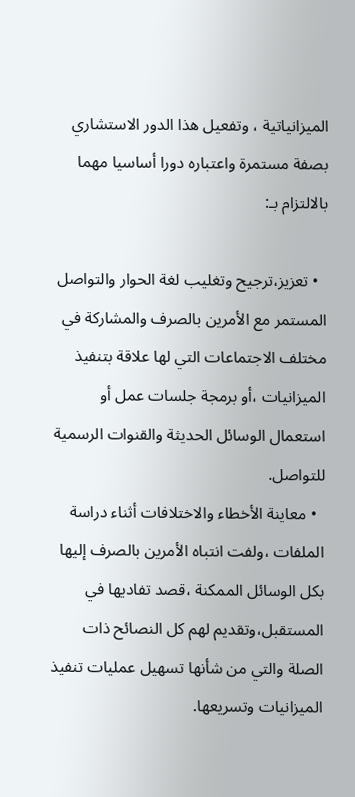الميزانياتية ، وتفعيل هذا الدور الاستشاري بصفة مستمرة واعتباره دورا أساسيا مهما بالالتزام بـ:

  • تعزيز،ترجيح وتغليب لغة الحوار والتواصل المستمر مع الأمرين بالصرف والمشاركة في مختلف الاجتماعات التي لها علاقة بتنفيذ الميزانيات ،أو برمجة جلسات عمل أو استعمال الوسائل الحديثة والقنوات الرسمية للتواصل.
  • معاينة الأخطاء والاختلافات أثناء دراسة الملفات ،ولفت انتباه الأمرين بالصرف إليها بكل الوسائل الممكنة ،قصد تفاديها في المستقبل،وتقديم لهم كل النصائح ذات الصلة والتي من شأنها تسهيل عمليات تنفيذ الميزانيات وتسريعها.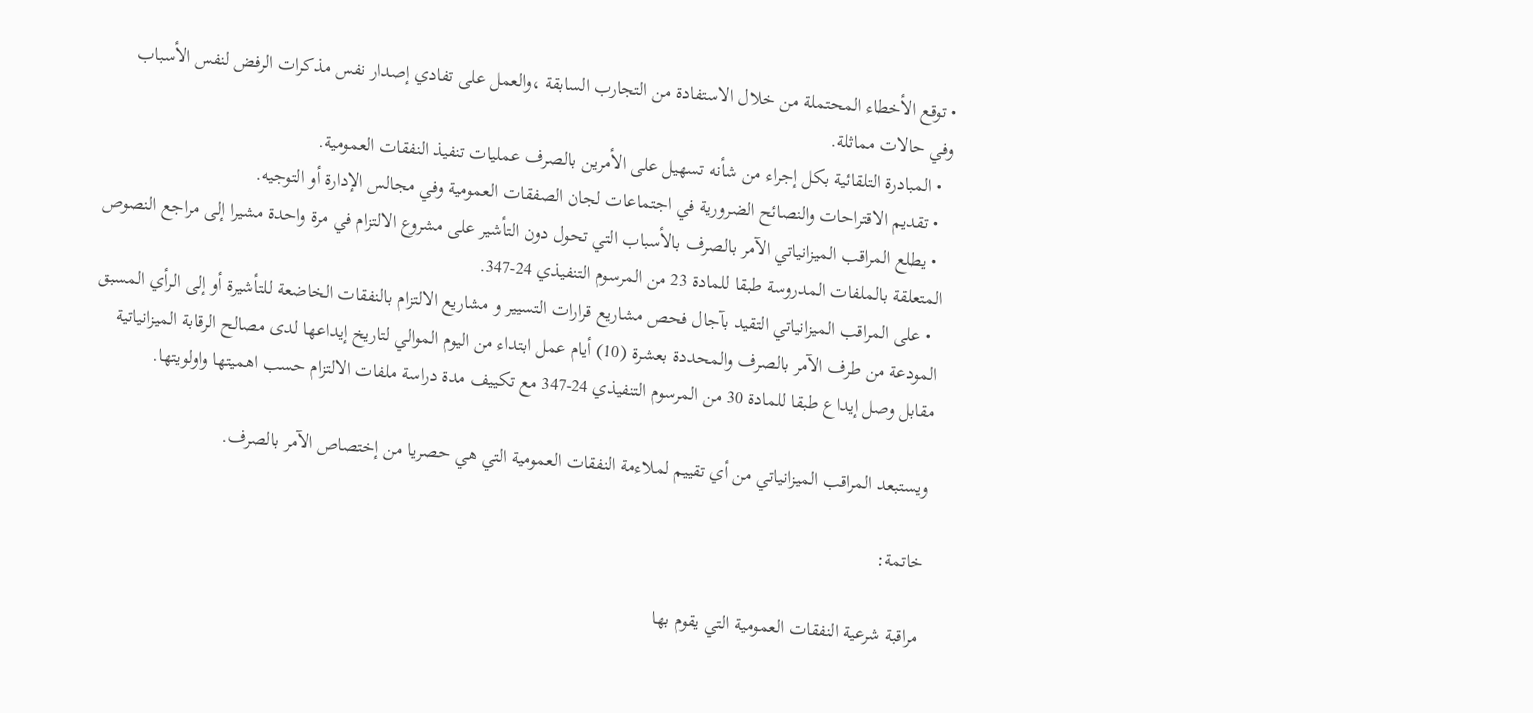• توقع الأخطاء المحتملة من خلال الاستفادة من التجارب السابقة ،والعمل على تفادي إصدار نفس مذكرات الرفض لنفس الأسباب وفي حالات مماثلة.
  • المبادرة التلقائية بكل إجراء من شأنه تسهيل على الأمرين بالصرف عمليات تنفيذ النفقات العمومية.
  • تقديم الاقتراحات والنصائح الضرورية في اجتماعات لجان الصفقات العمومية وفي مجالس الإدارة أو التوجيه.
  • يطلع المراقب الميزانياتي الآمر بالصرف بالأسباب التي تحول دون التأشير على مشروع الالتزام في مرة واحدة مشيرا إلى مراجع النصوص المتعلقة بالملفات المدروسة طبقا للمادة 23 من المرسوم التنفيذي 24-347.
  • على المراقب الميزانياتي التقيد بآجال فحص مشاريع قرارات التسيير و مشاريع الالتزام بالنفقات الخاضعة للتأشيرة أو إلى الرأي المسبق المودعة من طرف الآمر بالصرف والمحددة بعشرة (10) أيام عمل ابتداء من اليوم الموالي لتاريخ إيداعها لدى مصالح الرقابة الميزانياتية مقابل وصل إيداع طبقا للمادة 30 من المرسوم التنفيذي 24-347 مع تكييف مدة دراسة ملفات الالتزام حسب اهميتها واولويتها.

ويستبعد المراقب الميزانياتي من أي تقييم لملاءمة النفقات العمومية التي هي حصريا من إختصاص الآمر بالصرف.

خاتمة:

مراقبة شرعية النفقات العمومية التي يقوم بها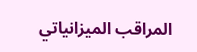المراقب الميزانياتي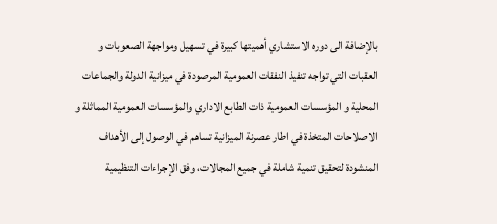بالإضافة الى دوره الاستشاري أهميتها كبيرة في تسهيل ومواجهة الصعوبات و العقبات التي تواجه تنفيذ النفقات العمومية المرصودة في ميزانية الدولة والجماعات المحلية و المؤسسات العمومية ذات الطابع الاداري والمؤسسات العمومية المماثلة و الاصلاحات المتخذة في اطار عصرنة الميزانية تساهم في الوصول إلى الأهداف المنشودة لتحقيق تنمية شاملة في جميع المجالات، وفق الإجراءات التنظيمية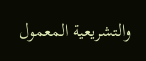والتشريعية المعمول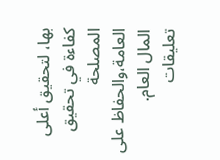بها، لتحقيق أعلى كفاءة في تحقيق المصلحة العامة،والحفاظ على المال العام.
تعليقات